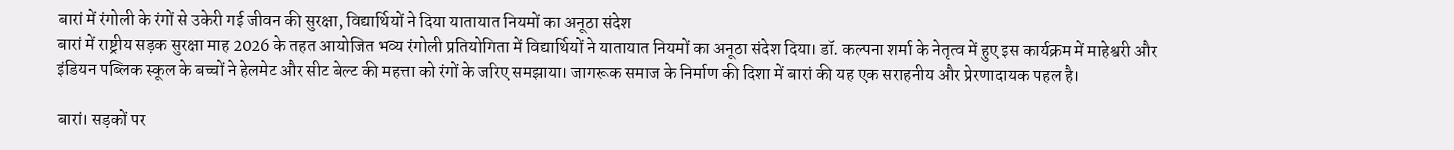बारां में रंगोली के रंगों से उकेरी गई जीवन की सुरक्षा, विद्यार्थियों ने दिया यातायात नियमों का अनूठा संदेश
बारां में राष्ट्रीय सड़क सुरक्षा माह 2026 के तहत आयोजित भव्य रंगोली प्रतियोगिता में विद्यार्थियों ने यातायात नियमों का अनूठा संदेश दिया। डॉ. कल्पना शर्मा के नेतृत्व में हुए इस कार्यक्रम में माहेश्वरी और इंडियन पब्लिक स्कूल के बच्चों ने हेलमेट और सीट बेल्ट की महत्ता को रंगों के जरिए समझाया। जागरूक समाज के निर्माण की दिशा में बारां की यह एक सराहनीय और प्रेरणादायक पहल है।

बारां। सड़कों पर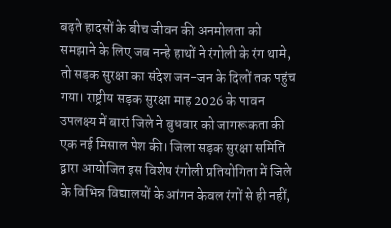बढ़ते हादसों के बीच जीवन की अनमोलता को समझाने के लिए जब नन्हे हाथों ने रंगोली के रंग थामे, तो सड़क सुरक्षा का संदेश जन-जन के दिलों तक पहुंच गया। राष्ट्रीय सड़क सुरक्षा माह 2026 के पावन उपलक्ष्य में बारां जिले ने बुधवार को जागरूकता की एक नई मिसाल पेश की। जिला सड़क सुरक्षा समिति द्वारा आयोजित इस विशेष रंगोली प्रतियोगिता में जिले के विभिन्न विद्यालयों के आंगन केवल रंगों से ही नहीं,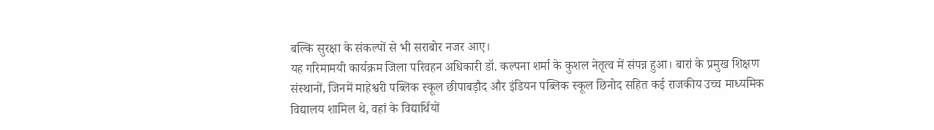बल्कि सुरक्षा के संकल्पों से भी सराबोर नजर आए।
यह गरिमामयी कार्यक्रम जिला परिवहन अधिकारी डॉ. कल्पना शर्मा के कुशल नेतृत्व में संपन्न हुआ। बारां के प्रमुख शिक्षण संस्थानों, जिनमें माहेश्वरी पब्लिक स्कूल छीपाबड़ौद और इंडियन पब्लिक स्कूल छिनोद सहित कई राजकीय उच्च माध्यमिक विद्यालय शामिल थे, वहां के विद्यार्थियों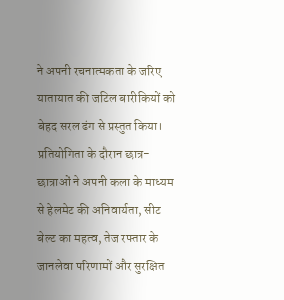ने अपनी रचनात्मकता के जरिए यातायात की जटिल बारीकियों को बेहद सरल ढंग से प्रस्तुत किया। प्रतियोगिता के दौरान छात्र-छात्राओं ने अपनी कला के माध्यम से हेलमेट की अनिवार्यता, सीट बेल्ट का महत्व, तेज रफ्तार के जानलेवा परिणामों और सुरक्षित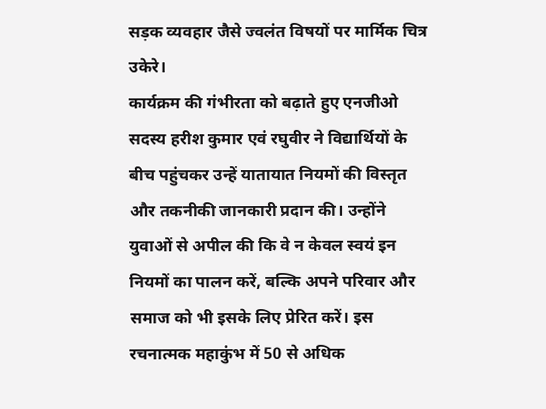सड़क व्यवहार जैसे ज्वलंत विषयों पर मार्मिक चित्र उकेरे।
कार्यक्रम की गंभीरता को बढ़ाते हुए एनजीओ सदस्य हरीश कुमार एवं रघुवीर ने विद्यार्थियों के बीच पहुंचकर उन्हें यातायात नियमों की विस्तृत और तकनीकी जानकारी प्रदान की। उन्होंने युवाओं से अपील की कि वे न केवल स्वयं इन नियमों का पालन करें, बल्कि अपने परिवार और समाज को भी इसके लिए प्रेरित करें। इस रचनात्मक महाकुंभ में 50 से अधिक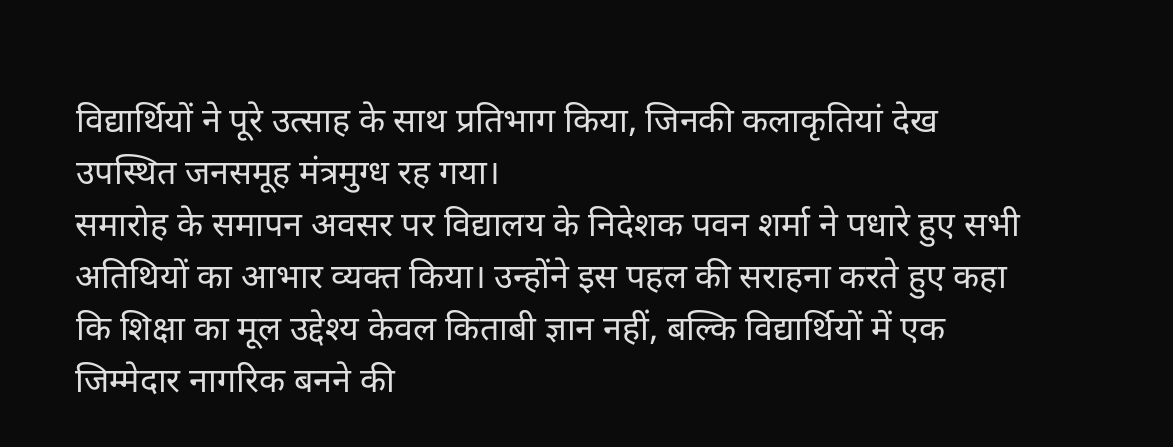विद्यार्थियों ने पूरे उत्साह के साथ प्रतिभाग किया, जिनकी कलाकृतियां देख उपस्थित जनसमूह मंत्रमुग्ध रह गया।
समारोह के समापन अवसर पर विद्यालय के निदेशक पवन शर्मा ने पधारे हुए सभी अतिथियों का आभार व्यक्त किया। उन्होंने इस पहल की सराहना करते हुए कहा कि शिक्षा का मूल उद्देश्य केवल किताबी ज्ञान नहीं, बल्कि विद्यार्थियों में एक जिम्मेदार नागरिक बनने की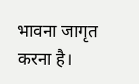भावना जागृत करना है।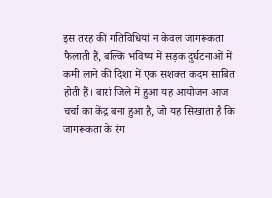इस तरह की गतिविधियां न केवल जागरूकता फैलाती हैं, बल्कि भविष्य में सड़क दुर्घटनाओं में कमी लाने की दिशा में एक सशक्त कदम साबित होती हैं। बारां जिले में हुआ यह आयोजन आज चर्चा का केंद्र बना हुआ है, जो यह सिखाता है कि जागरूकता के रंग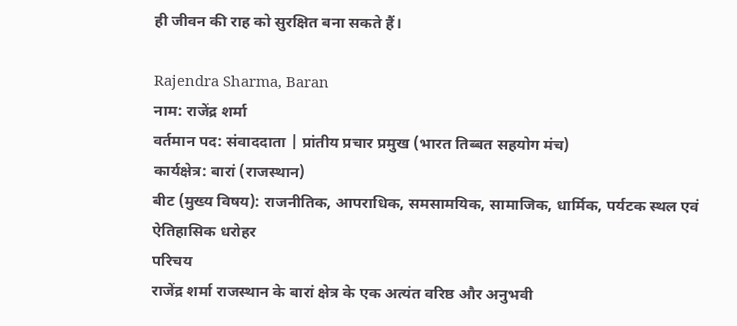ही जीवन की राह को सुरक्षित बना सकते हैं।

Rajendra Sharma, Baran
नाम: राजेंद्र शर्मा
वर्तमान पद: संवाददाता | प्रांतीय प्रचार प्रमुख (भारत तिब्बत सहयोग मंच)
कार्यक्षेत्र: बारां (राजस्थान)
बीट (मुख्य विषय): राजनीतिक, आपराधिक, समसामयिक, सामाजिक, धार्मिक, पर्यटक स्थल एवं ऐतिहासिक धरोहर
परिचय
राजेंद्र शर्मा राजस्थान के बारां क्षेत्र के एक अत्यंत वरिष्ठ और अनुभवी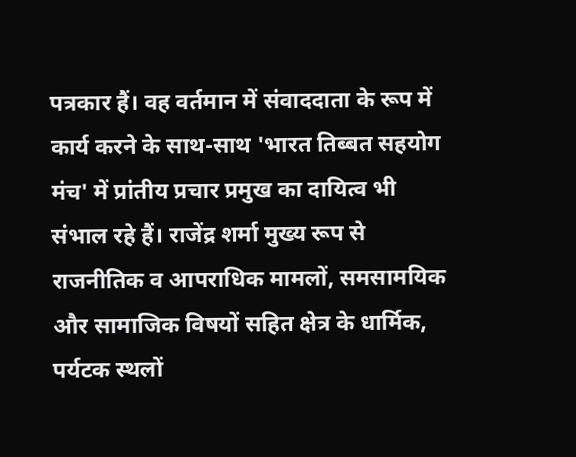पत्रकार हैं। वह वर्तमान में संवाददाता के रूप में कार्य करने के साथ-साथ 'भारत तिब्बत सहयोग मंच' में प्रांतीय प्रचार प्रमुख का दायित्व भी संभाल रहे हैं। राजेंद्र शर्मा मुख्य रूप से राजनीतिक व आपराधिक मामलों, समसामयिक और सामाजिक विषयों सहित क्षेत्र के धार्मिक, पर्यटक स्थलों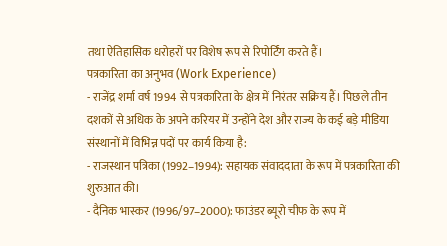तथा ऐतिहासिक धरोहरों पर विशेष रूप से रिपोर्टिंग करते हैं।
पत्रकारिता का अनुभव (Work Experience)
- राजेंद्र शर्मा वर्ष 1994 से पत्रकारिता के क्षेत्र में निरंतर सक्रिय हैं। पिछले तीन दशकों से अधिक के अपने करियर में उन्होंने देश और राज्य के कई बड़े मीडिया संस्थानों में विभिन्न पदों पर कार्य किया है:
- राजस्थान पत्रिका (1992–1994): सहायक संवाददाता के रूप में पत्रकारिता की शुरुआत की।
- दैनिक भास्कर (1996/97–2000): फाउंडर ब्यूरो चीफ के रूप में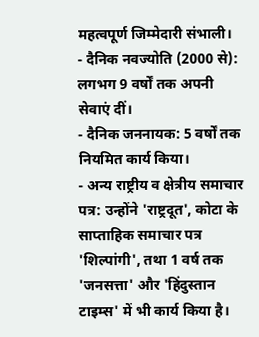महत्वपूर्ण जिम्मेदारी संभाली।
- दैनिक नवज्योति (2000 से): लगभग 9 वर्षों तक अपनी सेवाएं दीं।
- दैनिक जननायक: 5 वर्षों तक नियमित कार्य किया।
- अन्य राष्ट्रीय व क्षेत्रीय समाचार पत्र: उन्होंने 'राष्ट्रदूत', कोटा के साप्ताहिक समाचार पत्र 'शिल्पांगी', तथा 1 वर्ष तक 'जनसत्ता' और 'हिंदुस्तान टाइम्स' में भी कार्य किया है।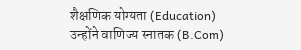शैक्षणिक योग्यता (Education)
उन्होंने वाणिज्य स्नातक (B.Com)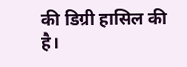की डिग्री हासिल की है।